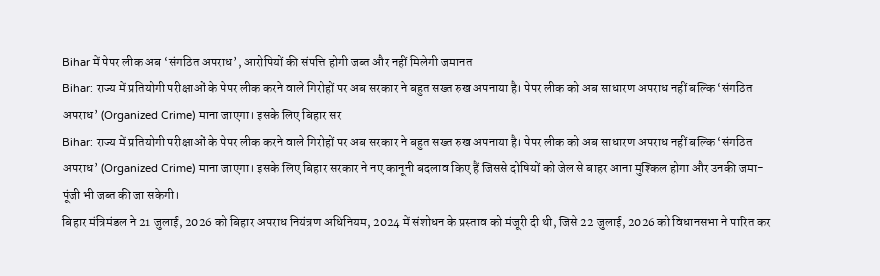Bihar में पेपर लीक अब ‘संगठित अपराध’, आरोपियों की संपत्ति होगी जब्त और नहीं मिलेगी जमानत
Bihar: राज्य में प्रतियोगी परीक्षाओं के पेपर लीक करने वाले गिरोहों पर अब सरकार ने बहुत सख्त रुख अपनाया है। पेपर लीक को अब साधारण अपराध नहीं बल्कि ‘संगठित अपराध’ (Organized Crime) माना जाएगा। इसके लिए बिहार सर
Bihar: राज्य में प्रतियोगी परीक्षाओं के पेपर लीक करने वाले गिरोहों पर अब सरकार ने बहुत सख्त रुख अपनाया है। पेपर लीक को अब साधारण अपराध नहीं बल्कि ‘संगठित अपराध’ (Organized Crime) माना जाएगा। इसके लिए बिहार सरकार ने नए कानूनी बदलाव किए हैं जिससे दोषियों को जेल से बाहर आना मुश्किल होगा और उनकी जमा-पूंजी भी जब्त की जा सकेगी।
बिहार मंत्रिमंडल ने 21 जुलाई, 2026 को बिहार अपराध नियंत्रण अधिनियम, 2024 में संशोधन के प्रस्ताव को मंजूरी दी थी, जिसे 22 जुलाई, 2026 को विधानसभा ने पारित कर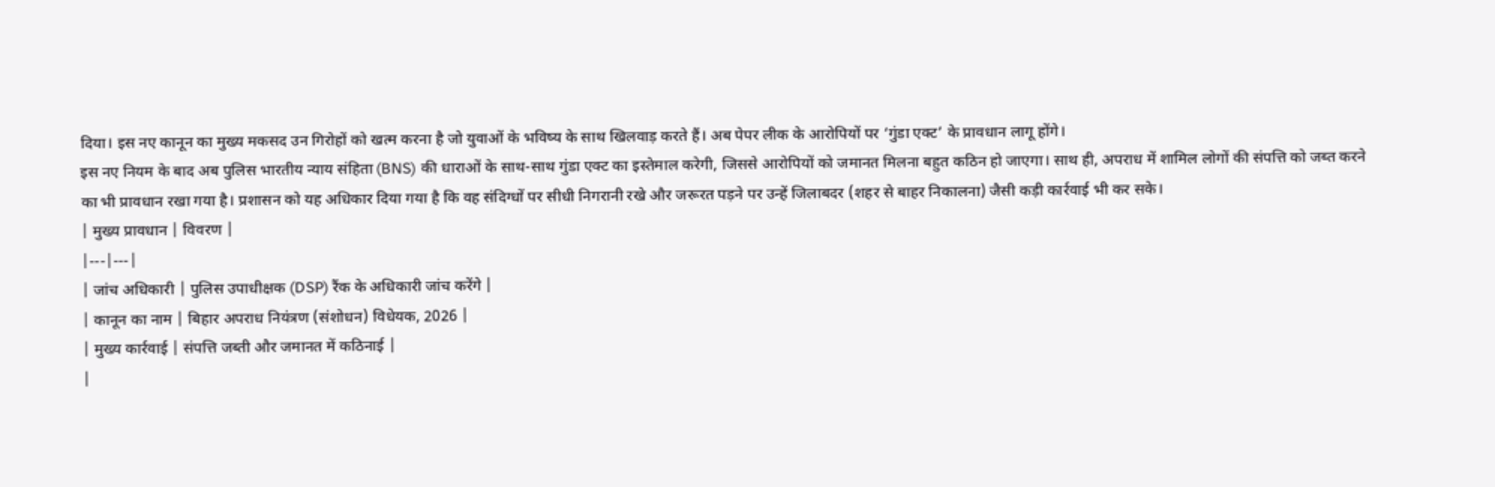दिया। इस नए कानून का मुख्य मकसद उन गिरोहों को खत्म करना है जो युवाओं के भविष्य के साथ खिलवाड़ करते हैं। अब पेपर लीक के आरोपियों पर ‘गुंडा एक्ट’ के प्रावधान लागू होंगे।
इस नए नियम के बाद अब पुलिस भारतीय न्याय संहिता (BNS) की धाराओं के साथ-साथ गुंडा एक्ट का इस्तेमाल करेगी, जिससे आरोपियों को जमानत मिलना बहुत कठिन हो जाएगा। साथ ही, अपराध में शामिल लोगों की संपत्ति को जब्त करने का भी प्रावधान रखा गया है। प्रशासन को यह अधिकार दिया गया है कि वह संदिग्धों पर सीधी निगरानी रखे और जरूरत पड़ने पर उन्हें जिलाबदर (शहर से बाहर निकालना) जैसी कड़ी कार्रवाई भी कर सके।
| मुख्य प्रावधान | विवरण |
|---|---|
| जांच अधिकारी | पुलिस उपाधीक्षक (DSP) रैंक के अधिकारी जांच करेंगे |
| कानून का नाम | बिहार अपराध नियंत्रण (संशोधन) विधेयक, 2026 |
| मुख्य कार्रवाई | संपत्ति जब्ती और जमानत में कठिनाई |
|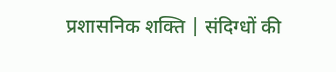प्रशासनिक शक्ति | संदिग्धों की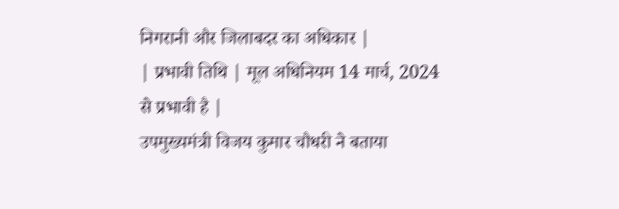निगरानी और जिलाबदर का अधिकार |
| प्रभावी तिथि | मूल अधिनियम 14 मार्च, 2024 से प्रभावी है |
उपमुख्यमंत्री विजय कुमार चौधरी ने बताया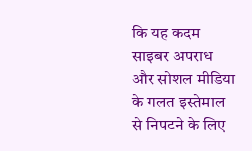कि यह कदम साइबर अपराध और सोशल मीडिया के गलत इस्तेमाल से निपटने के लिए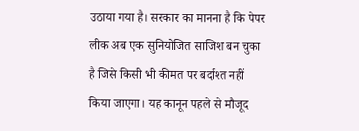उठाया गया है। सरकार का मानना है कि पेपर लीक अब एक सुनियोजित साजिश बन चुका है जिसे किसी भी कीमत पर बर्दाश्त नहीं किया जाएगा। यह कानून पहले से मौजूद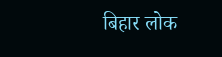बिहार लोक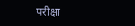परीक्षा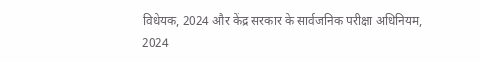विधेयक, 2024 और केंद्र सरकार के सार्वजनिक परीक्षा अधिनियम, 2024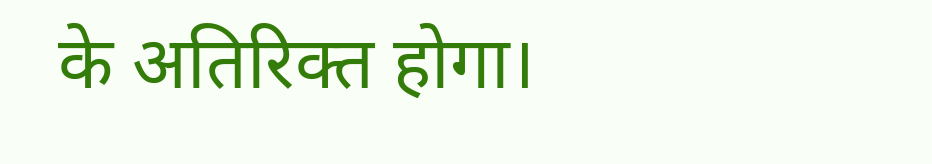के अतिरिक्त होगा।